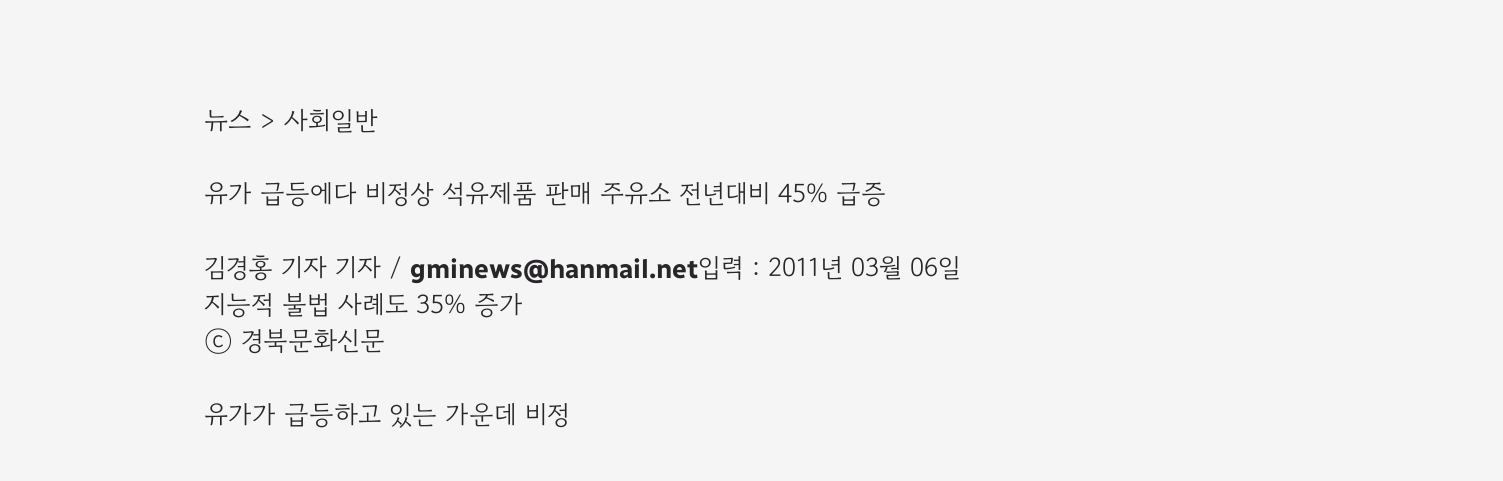뉴스 > 사회일반

유가 급등에다 비정상 석유제품 판매 주유소 전년대비 45% 급증

김경홍 기자 기자 / gminews@hanmail.net입력 : 2011년 03월 06일
지능적 불법 사례도 35% 증가
ⓒ 경북문화신문

유가가 급등하고 있는 가운데 비정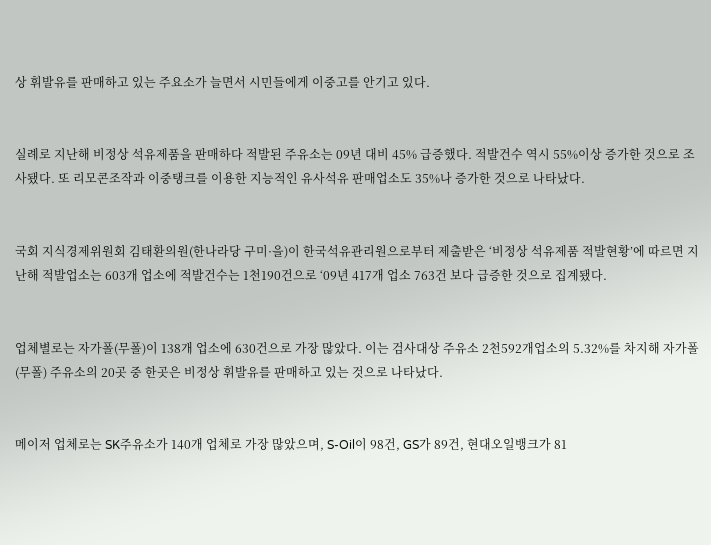상 휘발유를 판매하고 있는 주요소가 늘면서 시민들에게 이중고를 안기고 있다.


실례로 지난해 비정상 석유제품을 판매하다 적발된 주유소는 09년 대비 45% 급증했다. 적발건수 역시 55%이상 증가한 것으로 조사됐다. 또 리모콘조작과 이중탱크를 이용한 지능적인 유사석유 판매업소도 35%나 증가한 것으로 나타났다.


국회 지식경제위원회 김태환의원(한나라당 구미·을)이 한국석유관리원으로부터 제출받은 ‘비정상 석유제품 적발현황’에 따르면 지난해 적발업소는 603개 업소에 적발건수는 1천190건으로 ‘09년 417개 업소 763건 보다 급증한 것으로 집계됐다.


업체별로는 자가폴(무폴)이 138개 업소에 630건으로 가장 많았다. 이는 검사대상 주유소 2천592개업소의 5.32%를 차지해 자가폴(무폴) 주유소의 20곳 중 한곳은 비정상 휘발유를 판매하고 있는 것으로 나타났다.


메이저 업체로는 SK주유소가 140개 업체로 가장 많았으며, S-Oil이 98건, GS가 89건, 현대오일뱅크가 81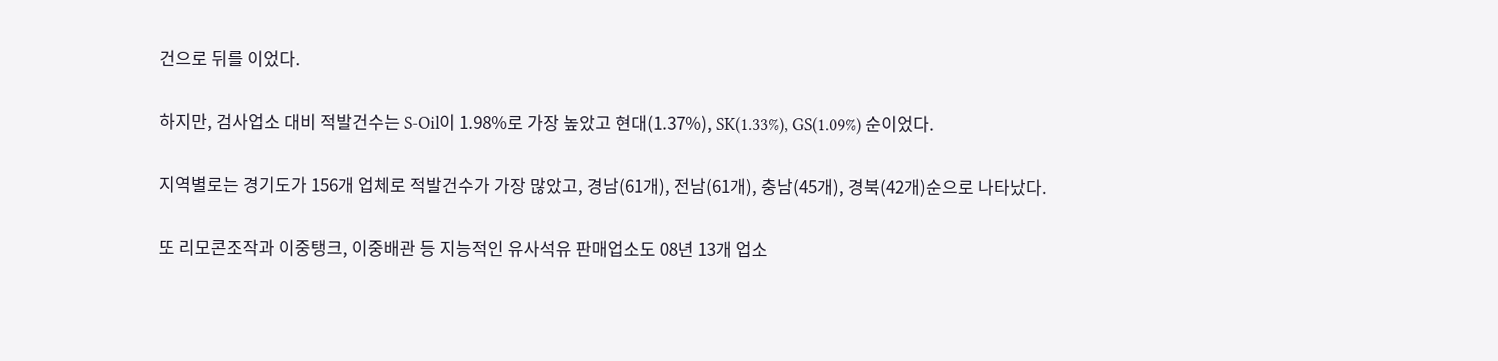건으로 뒤를 이었다.


하지만, 검사업소 대비 적발건수는 S-Oil이 1.98%로 가장 높았고 현대(1.37%), SK(1.33%), GS(1.09%) 순이었다.


지역별로는 경기도가 156개 업체로 적발건수가 가장 많았고, 경남(61개), 전남(61개), 충남(45개), 경북(42개)순으로 나타났다.


또 리모콘조작과 이중탱크, 이중배관 등 지능적인 유사석유 판매업소도 08년 13개 업소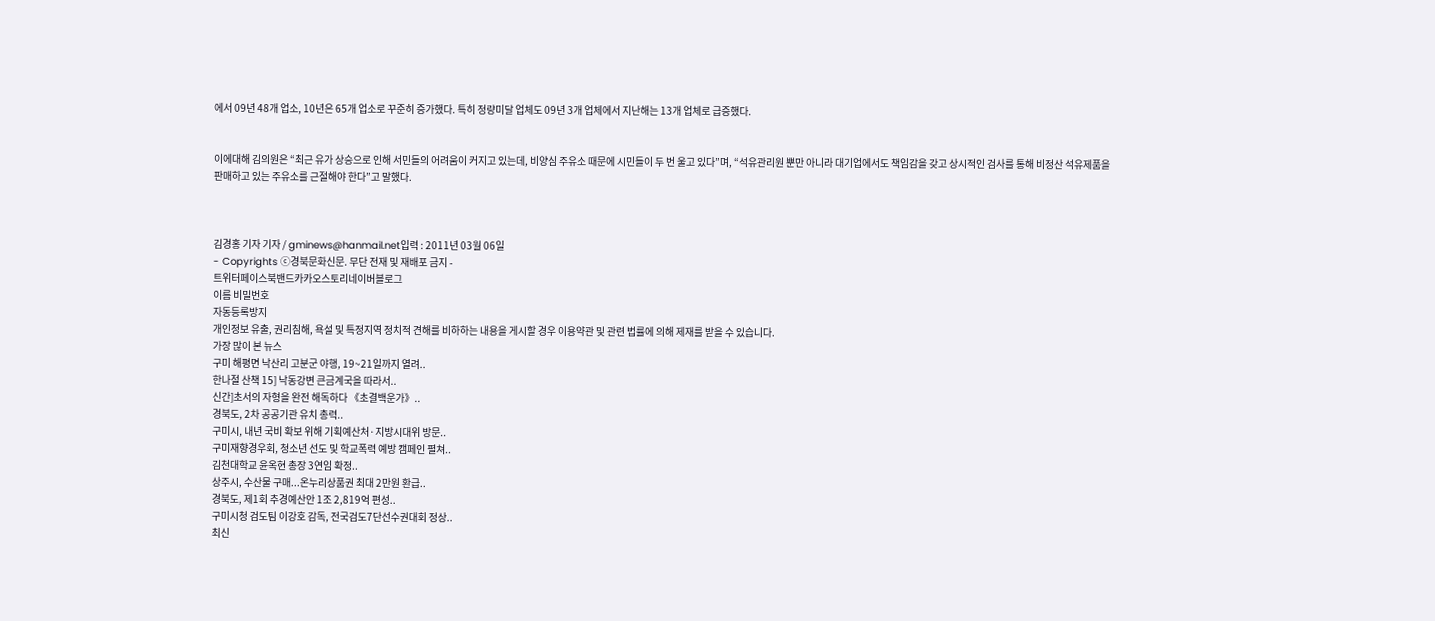에서 09년 48개 업소, 10년은 65개 업소로 꾸준히 증가했다. 특히 정량미달 업체도 09년 3개 업체에서 지난해는 13개 업체로 급증했다.


이에대해 김의원은 “최근 유가 상승으로 인해 서민들의 어려움이 커지고 있는데, 비양심 주유소 때문에 시민들이 두 번 울고 있다”며, “석유관리원 뿐만 아니라 대기업에서도 책임감을 갖고 상시적인 검사를 통해 비정산 석유제품을 판매하고 있는 주유소를 근절해야 한다”고 말했다.



김경홍 기자 기자 / gminews@hanmail.net입력 : 2011년 03월 06일
- Copyrights ⓒ경북문화신문. 무단 전재 및 재배포 금지 -
트위터페이스북밴드카카오스토리네이버블로그
이름 비밀번호
자동등록방지
개인정보 유출, 권리침해, 욕설 및 특정지역 정치적 견해를 비하하는 내용을 게시할 경우 이용약관 및 관련 법률에 의해 제재를 받을 수 있습니다.
가장 많이 본 뉴스
구미 해평면 낙산리 고분군 야행, 19~21일까지 열려..
한나절 산책 15] 낙동강변 큰금계국을 따라서..
신간]초서의 자형을 완전 해독하다 《초결백운가》..
경북도, 2차 공공기관 유치 총력..
구미시, 내년 국비 확보 위해 기획예산처·지방시대위 방문..
구미재향경우회, 청소년 선도 및 학교폭력 예방 캠페인 펼쳐..
김천대학교 윤옥현 총장 3연임 확정..
상주시, 수산물 구매...온누리상품권 최대 2만원 환급..
경북도, 제1회 추경예산안 1조 2,819억 편성..
구미시청 검도팀 이강호 감독, 전국검도7단선수권대회 정상..
최신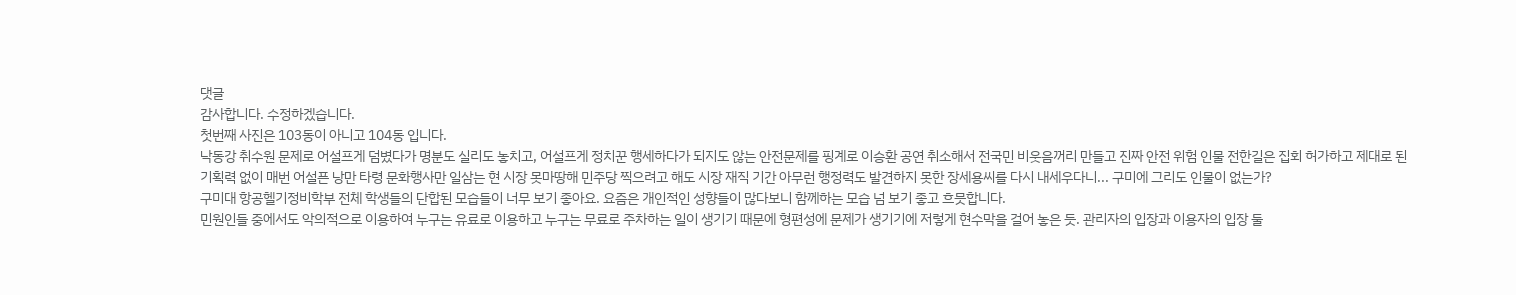댓글
감사합니다. 수정하겠습니다.
첫번째 사진은 103동이 아니고 104동 입니다.
낙동강 취수원 문제로 어설프게 덤볐다가 명분도 실리도 놓치고, 어설프게 정치꾼 행세하다가 되지도 않는 안전문제를 핑계로 이승환 공연 취소해서 전국민 비웃음꺼리 만들고 진짜 안전 위험 인물 전한길은 집회 허가하고 제대로 된 기획력 없이 매번 어설픈 낭만 타령 문화행사만 일삼는 현 시장 못마땅해 민주당 찍으려고 해도 시장 재직 기간 아무런 행정력도 발견하지 못한 장세용씨를 다시 내세우다니... 구미에 그리도 인물이 없는가?
구미대 항공헬기정비학부 전체 학생들의 단합된 모습들이 너무 보기 좋아요. 요즘은 개인적인 성향들이 많다보니 함께하는 모습 넘 보기 좋고 흐믓합니다.
민원인들 중에서도 악의적으로 이용하여 누구는 유료로 이용하고 누구는 무료로 주차하는 일이 생기기 때문에 형편성에 문제가 생기기에 저렇게 현수막을 걸어 놓은 듯. 관리자의 입장과 이용자의 입장 둘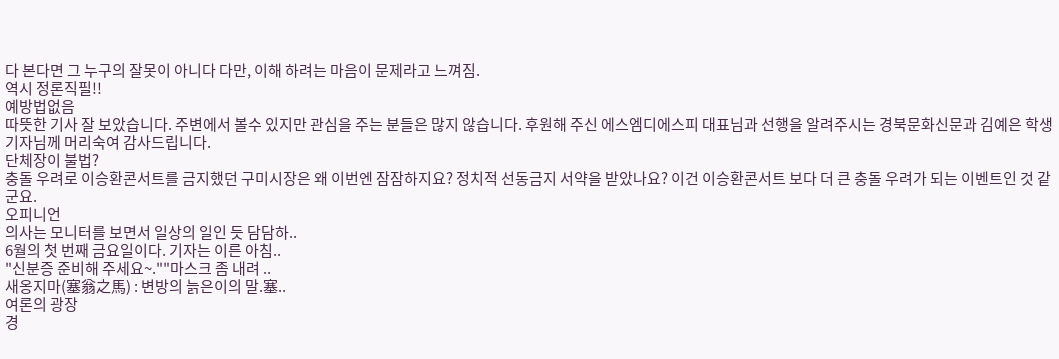다 본다면 그 누구의 잘못이 아니다 다만, 이해 하려는 마음이 문제라고 느껴짐.
역시 정론직필!!
예방법없음
따뜻한 기사 잘 보았습니다. 주변에서 볼수 있지만 관심을 주는 분들은 많지 않습니다. 후원해 주신 에스엠디에스피 대표님과 선행을 알려주시는 경북문화신문과 김예은 학생 기자님께 머리숙여 감사드립니다.
단체장이 불법?
충돌 우려로 이승환콘서트를 금지했던 구미시장은 왜 이번엔 잠잠하지요? 정치적 선동금지 서약을 받았나요? 이건 이승환콘서트 보다 더 큰 충돌 우려가 되는 이벤트인 것 같군요.
오피니언
의사는 모니터를 보면서 일상의 일인 듯 담담하..
6월의 첫 번째 금요일이다. 기자는 이른 아침..
"신분증 준비해 주세요~.""마스크 좀 내려 ..
새옹지마(塞翁之馬) : 변방의 늙은이의 말.塞..
여론의 광장
경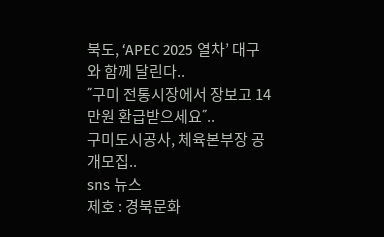북도, ‘APEC 2025 열차’ 대구와 함께 달린다..
˝구미 전통시장에서 장보고 14만원 환급받으세요˝..
구미도시공사, 체육본부장 공개모집..
sns 뉴스
제호 : 경북문화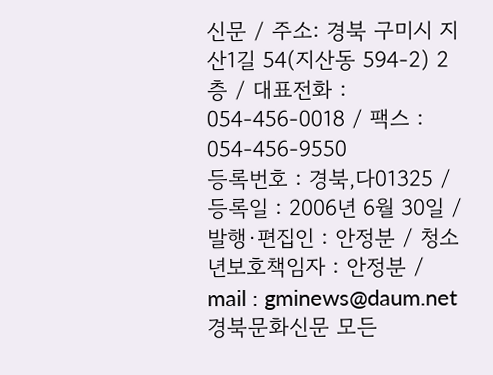신문 / 주소: 경북 구미시 지산1길 54(지산동 594-2) 2층 / 대표전화 : 054-456-0018 / 팩스 : 054-456-9550
등록번호 : 경북,다01325 / 등록일 : 2006년 6월 30일 / 발행·편집인 : 안정분 / 청소년보호책임자 : 안정분 / mail : gminews@daum.net
경북문화신문 모든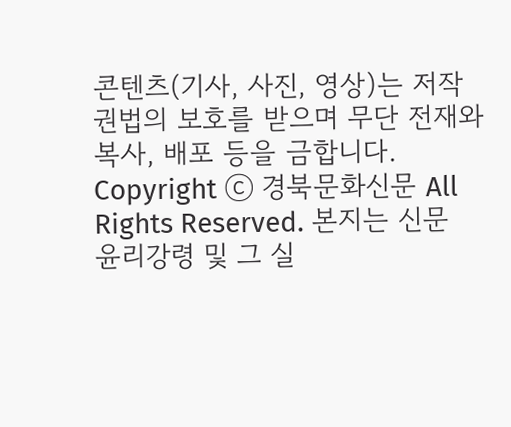콘텐츠(기사, 사진, 영상)는 저작권법의 보호를 받으며 무단 전재와 복사, 배포 등을 금합니다.
Copyright ⓒ 경북문화신문 All Rights Reserved. 본지는 신문 윤리강령 및 그 실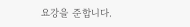요강을 준합니다.